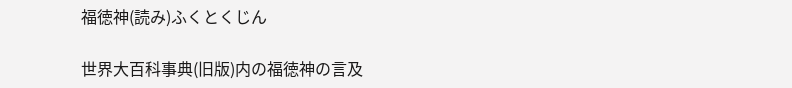福徳神(読み)ふくとくじん

世界大百科事典(旧版)内の福徳神の言及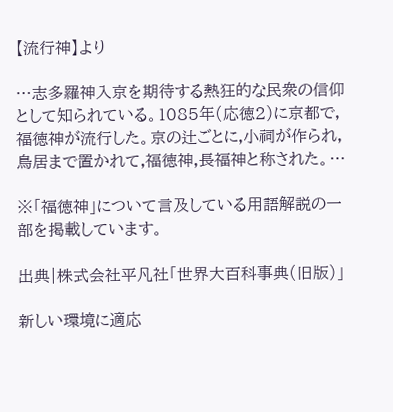【流行神】より

…志多羅神入京を期待する熱狂的な民衆の信仰として知られている。1085年(応徳2)に京都で,福徳神が流行した。京の辻ごとに,小祠が作られ,鳥居まで置かれて,福徳神,長福神と称された。…

※「福徳神」について言及している用語解説の一部を掲載しています。

出典|株式会社平凡社「世界大百科事典(旧版)」

新しい環境に適応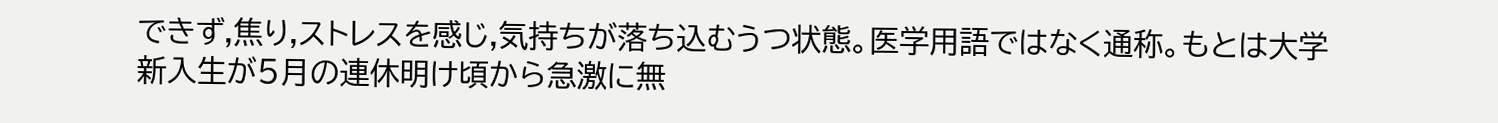できず,焦り,ストレスを感じ,気持ちが落ち込むうつ状態。医学用語ではなく通称。もとは大学新入生が5月の連休明け頃から急激に無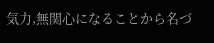気力,無関心になることから名づ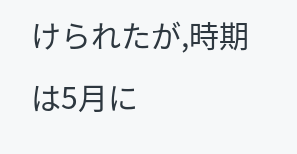けられたが,時期は5月に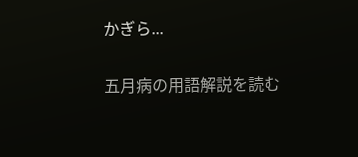かぎら...

五月病の用語解説を読む